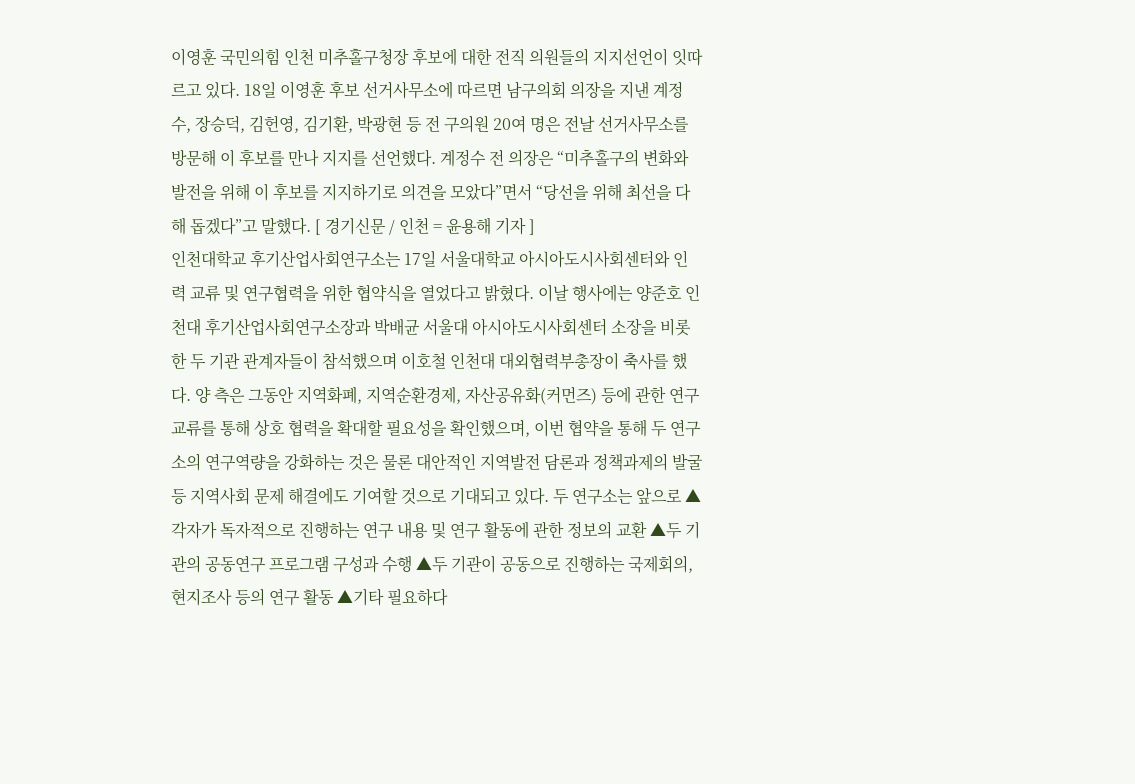이영훈 국민의힘 인천 미추홀구청장 후보에 대한 전직 의원들의 지지선언이 잇따르고 있다. 18일 이영훈 후보 선거사무소에 따르면 남구의회 의장을 지낸 계정수, 장승덕, 김헌영, 김기환, 박광현 등 전 구의원 20여 명은 전날 선거사무소를 방문해 이 후보를 만나 지지를 선언했다. 계정수 전 의장은 “미추홀구의 변화와 발전을 위해 이 후보를 지지하기로 의견을 모았다”면서 “당선을 위해 최선을 다해 돕겠다”고 말했다. [ 경기신문 / 인천 = 윤용해 기자 ]
인천대학교 후기산업사회연구소는 17일 서울대학교 아시아도시사회센터와 인력 교류 및 연구협력을 위한 협약식을 열었다고 밝혔다. 이날 행사에는 양준호 인천대 후기산업사회연구소장과 박배균 서울대 아시아도시사회센터 소장을 비롯한 두 기관 관계자들이 참석했으며 이호철 인천대 대외협력부총장이 축사를 했다. 양 측은 그동안 지역화폐, 지역순환경제, 자산공유화(커먼즈) 등에 관한 연구 교류를 통해 상호 협력을 확대할 필요성을 확인했으며, 이번 협약을 통해 두 연구소의 연구역량을 강화하는 것은 물론 대안적인 지역발전 담론과 정책과제의 발굴 등 지역사회 문제 해결에도 기여할 것으로 기대되고 있다. 두 연구소는 앞으로 ▲각자가 독자적으로 진행하는 연구 내용 및 연구 활동에 관한 정보의 교환 ▲두 기관의 공동연구 프로그램 구성과 수행 ▲두 기관이 공동으로 진행하는 국제회의, 현지조사 등의 연구 활동 ▲기타 필요하다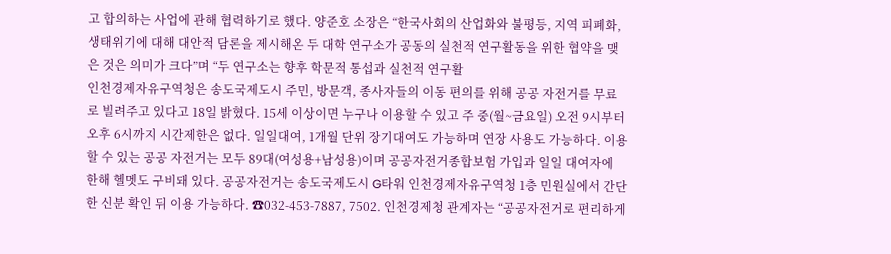고 합의하는 사업에 관해 협력하기로 했다. 양준호 소장은 “한국사회의 산업화와 불평등, 지역 피폐화, 생태위기에 대해 대안적 담론을 제시해온 두 대학 연구소가 공동의 실천적 연구활동을 위한 협약을 맺은 것은 의미가 크다”며 “두 연구소는 향후 학문적 통섭과 실천적 연구활
인천경제자유구역청은 송도국제도시 주민, 방문객, 종사자들의 이동 편의를 위해 공공 자전거를 무료로 빌려주고 있다고 18일 밝혔다. 15세 이상이면 누구나 이용할 수 있고 주 중(월~금요일) 오전 9시부터 오후 6시까지 시간제한은 없다. 일일대여, 1개월 단위 장기대여도 가능하며 연장 사용도 가능하다. 이용할 수 있는 공공 자전거는 모두 89대(여성용+남성용)이며 공공자전거종합보험 가입과 일일 대여자에 한해 헬멧도 구비돼 있다. 공공자전거는 송도국제도시 G타워 인천경제자유구역청 1층 민원실에서 간단한 신분 확인 뒤 이용 가능하다. ☎032-453-7887, 7502. 인천경제청 관계자는 “공공자전거로 편리하게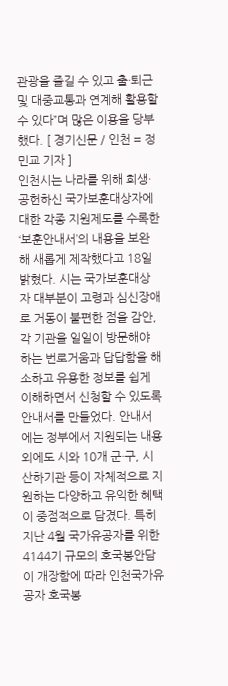관광을 즐길 수 있고 출·퇴근 및 대중교통과 연계해 활용할 수 있다”며 많은 이용을 당부했다. [ 경기신문 / 인천 = 정민교 기자 ]
인천시는 나라를 위해 희생·공헌하신 국가보훈대상자에 대한 각종 지원제도를 수록한 ‘보훈안내서’의 내용을 보완해 새롭게 제작했다고 18일 밝혔다. 시는 국가보훈대상자 대부분이 고령과 심신장애로 거동이 불편한 점을 감안, 각 기관을 일일이 방문해야 하는 번로거움과 답답함을 해소하고 유용한 정보를 쉽게 이해하면서 신청할 수 있도록 안내서를 만들었다. 안내서에는 정부에서 지원되는 내용 외에도 시와 10개 군·구, 시 산하기관 등이 자체적으로 지원하는 다양하고 유익한 혜택이 중점적으로 담겼다. 특히 지난 4월 국가유공자를 위한 4144기 규모의 호국봉안담이 개장함에 따라 인천국가유공자 호국봉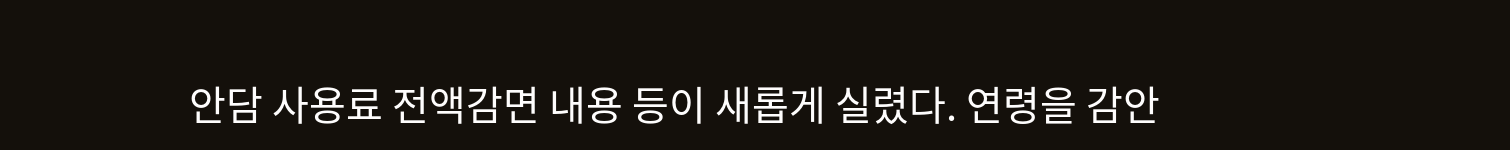안담 사용료 전액감면 내용 등이 새롭게 실렸다. 연령을 감안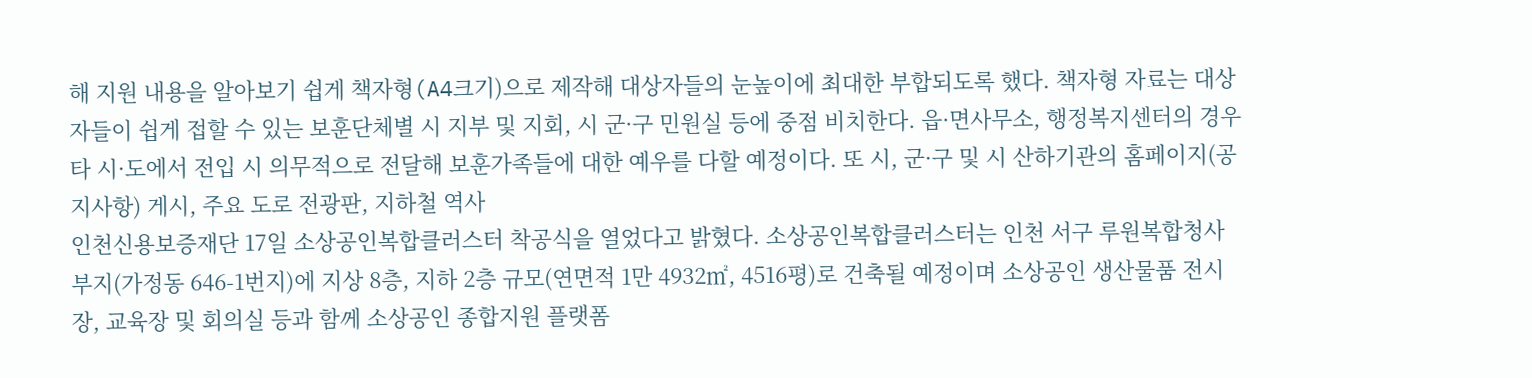해 지원 내용을 알아보기 쉽게 책자형(A4크기)으로 제작해 대상자들의 눈높이에 최대한 부합되도록 했다. 책자형 자료는 대상자들이 쉽게 접할 수 있는 보훈단체별 시 지부 및 지회, 시 군·구 민원실 등에 중점 비치한다. 읍·면사무소, 행정복지센터의 경우 타 시·도에서 전입 시 의무적으로 전달해 보훈가족들에 대한 예우를 다할 예정이다. 또 시, 군·구 및 시 산하기관의 홈페이지(공지사항) 게시, 주요 도로 전광판, 지하철 역사
인천신용보증재단 17일 소상공인복합클러스터 착공식을 열었다고 밝혔다. 소상공인복합클러스터는 인천 서구 루원복합청사 부지(가정동 646-1번지)에 지상 8층, 지하 2층 규모(연면적 1만 4932㎡, 4516평)로 건축될 예정이며 소상공인 생산물품 전시장, 교육장 및 회의실 등과 함께 소상공인 종합지원 플랫폼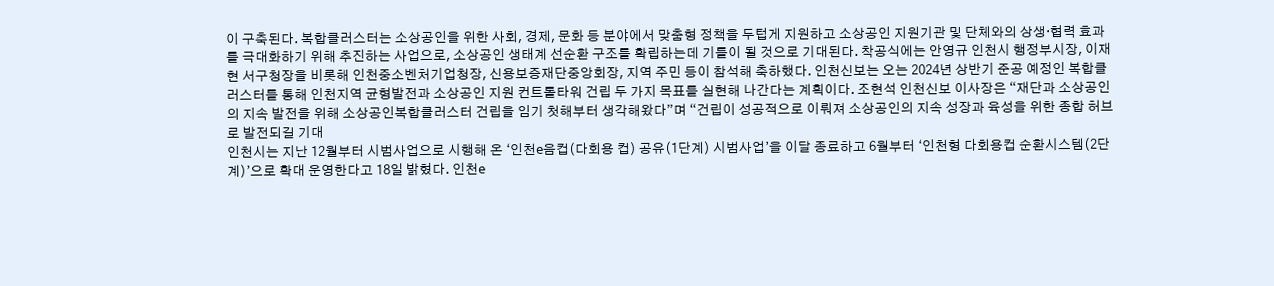이 구축된다. 복합클러스터는 소상공인을 위한 사회, 경제, 문화 등 분야에서 맞춤형 정책을 두텁게 지원하고 소상공인 지원기관 및 단체와의 상생·협력 효과를 극대화하기 위해 추진하는 사업으로, 소상공인 생태계 선순환 구조를 확립하는데 기틀이 될 것으로 기대된다. 착공식에는 안영규 인천시 행정부시장, 이재현 서구청장을 비롯해 인천중소벤처기업청장, 신용보증재단중앙회장, 지역 주민 등이 참석해 축하했다. 인천신보는 오는 2024년 상반기 준공 예정인 복합클러스터를 통해 인천지역 균형발전과 소상공인 지원 컨트롤타워 건립 두 가지 목표를 실현해 나간다는 계획이다. 조현석 인천신보 이사장은 “재단과 소상공인의 지속 발전을 위해 소상공인복합클러스터 건립을 임기 첫해부터 생각해왔다”며 “건립이 성공적으로 이뤄져 소상공인의 지속 성장과 육성을 위한 종합 허브로 발전되길 기대
인천시는 지난 12월부터 시범사업으로 시행해 온 ‘인천e음컵(다회용 컵) 공유(1단계) 시범사업’을 이달 종료하고 6월부터 ‘인천형 다회용컵 순환시스템(2단계)’으로 확대 운영한다고 18일 밝혔다. 인천e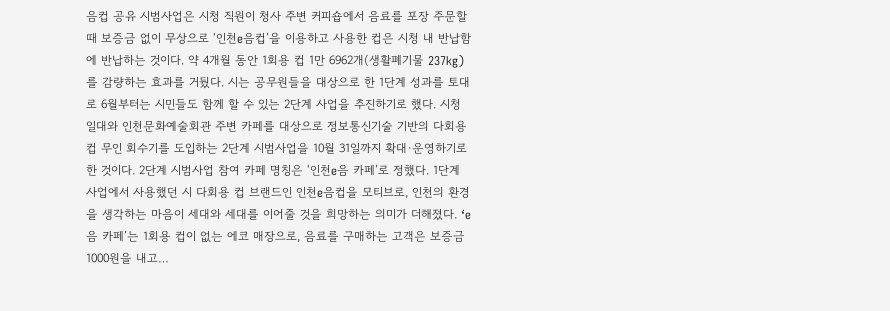음컵 공유 시범사업은 시청 직원이 청사 주변 커피숍에서 음료를 포장 주문할 때 보증금 없이 무상으로 ‘인천e음컵’을 이용하고 사용한 컵은 시청 내 반납함에 반납하는 것이다. 약 4개월 동안 1회용 컵 1만 6962개(생활폐기물 237kg)를 감량하는 효과를 거뒀다. 시는 공무원들을 대상으로 한 1단계 성과를 토대로 6월부터는 시민들도 함께 할 수 있는 2단계 사업을 추진하기로 했다. 시청 일대와 인천문화예술회관 주변 카페를 대상으로 정보통신기술 기반의 다회용컵 무인 회수기를 도입하는 2단계 시범사업을 10월 31일까지 확대·운영하기로 한 것이다. 2단계 시범사업 참여 카페 명칭은 ‘인천e음 카페’로 정했다. 1단계 사업에서 사용했던 시 다회용 컵 브랜드인 인천e음컵을 모티브로, 인천의 환경을 생각하는 마음이 세대와 세대를 이어줄 것을 희망하는 의미가 더해졌다. ‘e음 카페’는 1회용 컵이 없는 에코 매장으로, 음료를 구매하는 고객은 보증금 1000원을 내고…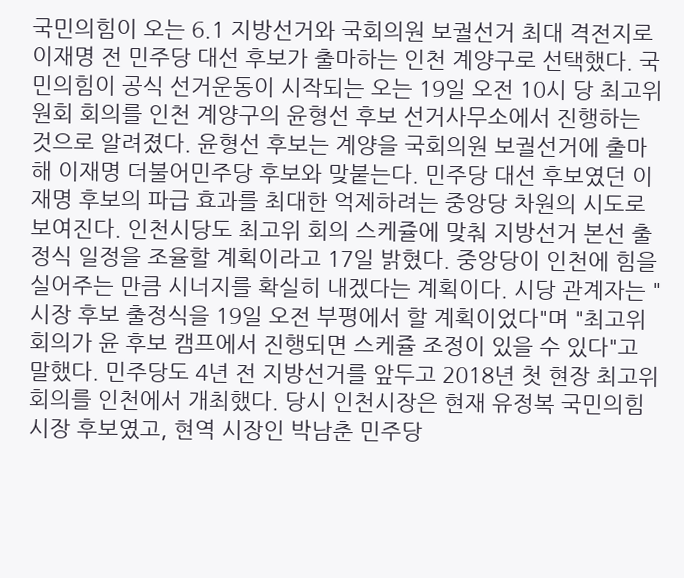국민의힘이 오는 6.1 지방선거와 국회의원 보궐선거 최대 격전지로 이재명 전 민주당 대선 후보가 출마하는 인천 계양구로 선택했다. 국민의힘이 공식 선거운동이 시작되는 오는 19일 오전 10시 당 최고위원회 회의를 인천 계양구의 윤형선 후보 선거사무소에서 진행하는 것으로 알려졌다. 윤형선 후보는 계양을 국회의원 보궐선거에 출마해 이재명 더불어민주당 후보와 맞붙는다. 민주당 대선 후보였던 이재명 후보의 파급 효과를 최대한 억제하려는 중앙당 차원의 시도로 보여진다. 인천시당도 최고위 회의 스케쥴에 맞춰 지방선거 본선 출정식 일정을 조율할 계획이라고 17일 밝혔다. 중앙당이 인천에 힘을 실어주는 만큼 시너지를 확실히 내겠다는 계획이다. 시당 관계자는 "시장 후보 출정식을 19일 오전 부평에서 할 계획이었다"며 "최고위 회의가 윤 후보 캠프에서 진행되면 스케쥴 조정이 있을 수 있다"고 말했다. 민주당도 4년 전 지방선거를 앞두고 2018년 첫 현장 최고위 회의를 인천에서 개최했다. 당시 인천시장은 현재 유정복 국민의힘 시장 후보였고, 현역 시장인 박남춘 민주당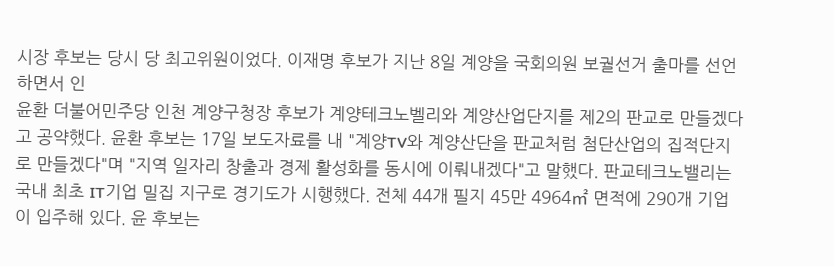시장 후보는 당시 당 최고위원이었다. 이재명 후보가 지난 8일 계양을 국회의원 보궐선거 출마를 선언하면서 인
윤환 더불어민주당 인천 계양구청장 후보가 계양테크노벨리와 계양산업단지를 제2의 판교로 만들겠다고 공약했다. 윤환 후보는 17일 보도자료를 내 "계양TV와 계양산단을 판교처럼 첨단산업의 집적단지로 만들겠다"며 "지역 일자리 창출과 경제 활성화를 동시에 이뤄내겠다"고 말했다. 판교테크노밸리는 국내 최초 IT기업 밀집 지구로 경기도가 시행했다. 전체 44개 필지 45만 4964㎡ 면적에 290개 기업이 입주해 있다. 윤 후보는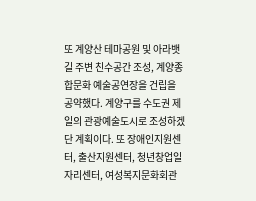또 계양산 테마공원 및 아라뱃길 주변 친수공간 조성, 계양종합문화 예술공연장을 건립을 공약했다. 계양구를 수도권 제일의 관광예술도시로 조성하겠단 계획이다. 또 장애인지원센터, 출산지원센터, 청년창업일자리센터, 여성복지문화회관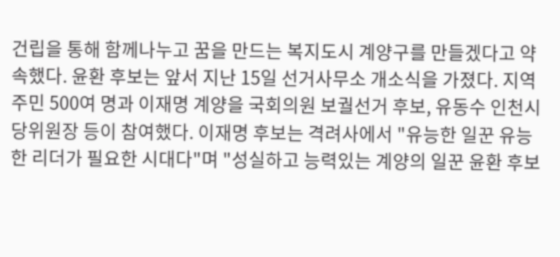건립을 통해 함께나누고 꿈을 만드는 복지도시 계양구를 만들겠다고 약속했다. 윤환 후보는 앞서 지난 15일 선거사무소 개소식을 가졌다. 지역 주민 500여 명과 이재명 계양을 국회의원 보궐선거 후보, 유동수 인천시당위원장 등이 참여했다. 이재명 후보는 격려사에서 "유능한 일꾼 유능한 리더가 필요한 시대다"며 "성실하고 능력있는 계양의 일꾼 윤환 후보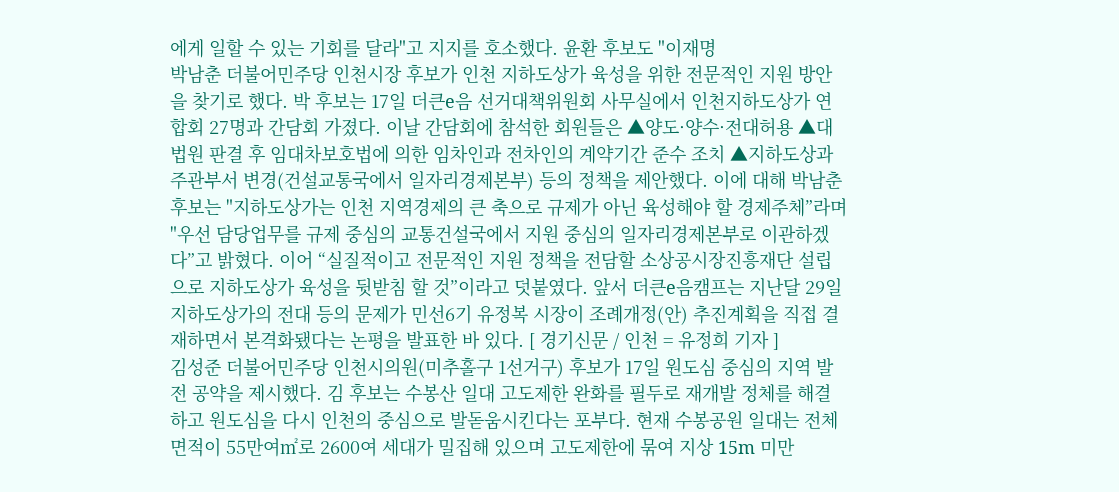에게 일할 수 있는 기회를 달라"고 지지를 호소했다. 윤환 후보도 "이재명
박남춘 더불어민주당 인천시장 후보가 인천 지하도상가 육성을 위한 전문적인 지원 방안을 찾기로 했다. 박 후보는 17일 더큰e음 선거대책위원회 사무실에서 인천지하도상가 연합회 27명과 간담회 가졌다. 이날 간담회에 참석한 회원들은 ▲양도·양수·전대허용 ▲대법원 판결 후 임대차보호법에 의한 임차인과 전차인의 계약기간 준수 조치 ▲지하도상과 주관부서 변경(건설교통국에서 일자리경제본부) 등의 정책을 제안했다. 이에 대해 박남춘 후보는 "지하도상가는 인천 지역경제의 큰 축으로 규제가 아닌 육성해야 할 경제주체”라며 "우선 담당업무를 규제 중심의 교통건설국에서 지원 중심의 일자리경제본부로 이관하겠다”고 밝혔다. 이어 “실질적이고 전문적인 지원 정책을 전담할 소상공시장진흥재단 설립으로 지하도상가 육성을 뒷받침 할 것”이라고 덧붙였다. 앞서 더큰e음캠프는 지난달 29일 지하도상가의 전대 등의 문제가 민선6기 유정복 시장이 조례개정(안) 추진계획을 직접 결재하면서 본격화됐다는 논평을 발표한 바 있다. [ 경기신문 / 인천 = 유정희 기자 ]
김성준 더불어민주당 인천시의원(미추홀구 1선거구) 후보가 17일 원도심 중심의 지역 발전 공약을 제시했다. 김 후보는 수봉산 일대 고도제한 완화를 필두로 재개발 정체를 해결하고 원도심을 다시 인천의 중심으로 발돋움시킨다는 포부다. 현재 수봉공원 일대는 전체 면적이 55만여㎡로 2600여 세대가 밀집해 있으며 고도제한에 묶여 지상 15m 미만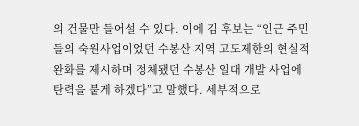의 건물만 들어설 수 있다. 이에 김 후보는 “인근 주민들의 숙원사업이었던 수봉산 지역 고도제한의 현실적 완화를 제시하며 정체됐던 수봉산 일대 개발 사업에 탄력을 붙게 하겠다”고 말했다. 세부적으로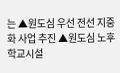는 ▲원도심 우선 전선 지중화 사업 추진 ▲원도심 노후학교시설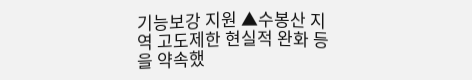기능보강 지원 ▲수봉산 지역 고도제한 현실적 완화 등을 약속했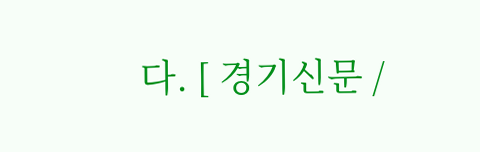다. [ 경기신문 /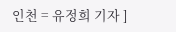인천 = 유정희 기자 ]